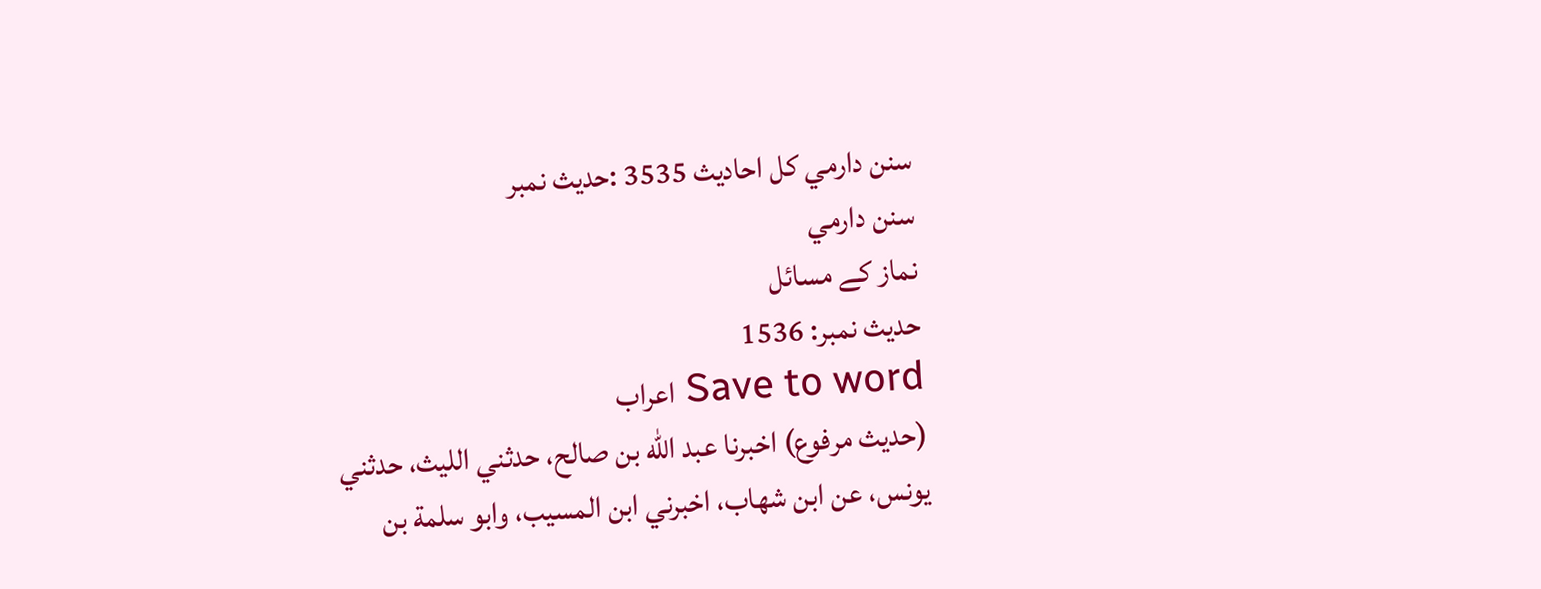سنن دارمي کل احادیث 3535 :حدیث نمبر
سنن دارمي
نماز کے مسائل
حدیث نمبر: 1536
Save to word اعراب
(حديث مرفوع) اخبرنا عبد الله بن صالح، حدثني الليث، حدثني يونس، عن ابن شهاب، اخبرني ابن المسيب، وابو سلمة بن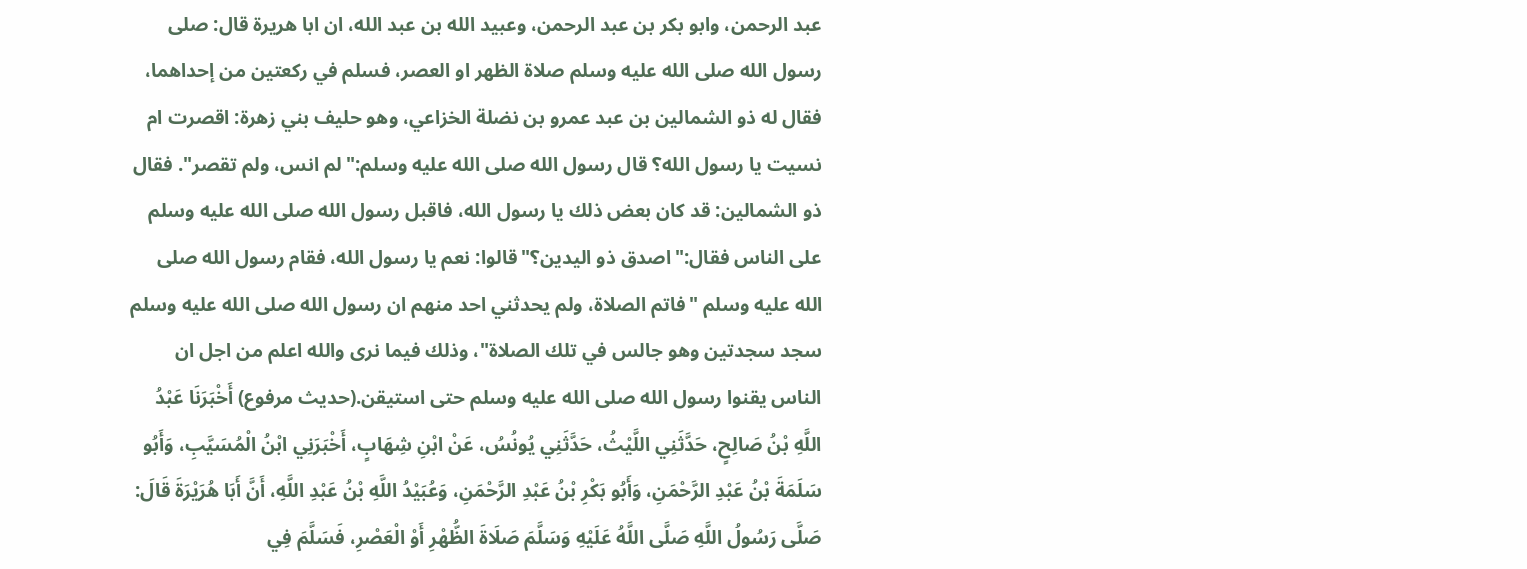عبد الرحمن، وابو بكر بن عبد الرحمن، وعبيد الله بن عبد الله، ان ابا هريرة قال: صلى رسول الله صلى الله عليه وسلم صلاة الظهر او العصر، فسلم في ركعتين من إحداهما، فقال له ذو الشمالين بن عبد عمرو بن نضلة الخزاعي، وهو حليف بني زهرة: اقصرت ام نسيت يا رسول الله؟ قال رسول الله صلى الله عليه وسلم:"لم انس، ولم تقصر". فقال ذو الشمالين: قد كان بعض ذلك يا رسول الله، فاقبل رسول الله صلى الله عليه وسلم على الناس فقال:"اصدق ذو اليدين؟"قالوا: نعم يا رسول الله، فقام رسول الله صلى الله عليه وسلم "فاتم الصلاة، ولم يحدثني احد منهم ان رسول الله صلى الله عليه وسلم سجد سجدتين وهو جالس في تلك الصلاة"، وذلك فيما نرى والله اعلم من اجل ان الناس يقنوا رسول الله صلى الله عليه وسلم حتى استيقن.(حديث مرفوع) أَخْبَرَنَا عَبْدُ اللَّهِ بْنُ صَالِحٍ، حَدَّثَنِي اللَّيْثُ، حَدَّثَنِي يُونُسُ، عَنْ ابْنِ شِهَابٍ، أَخْبَرَنِي ابْنُ الْمُسَيَّبِ، وَأَبُو سَلَمَةَ بْنُ عَبْدِ الرَّحْمَنِ، وَأَبُو بَكْرِ بْنُ عَبْدِ الرَّحْمَنِ، وَعُبَيْدُ اللَّهِ بْنُ عَبْدِ اللَّهِ، أَنَّ أَبَا هُرَيْرَةَ قَالَ: صَلَّى رَسُولُ اللَّهِ صَلَّى اللَّهُ عَلَيْهِ وَسَلَّمَ صَلَاةَ الظُّهْرِ أَوْ الْعَصْرِ، فَسَلَّمَ فِي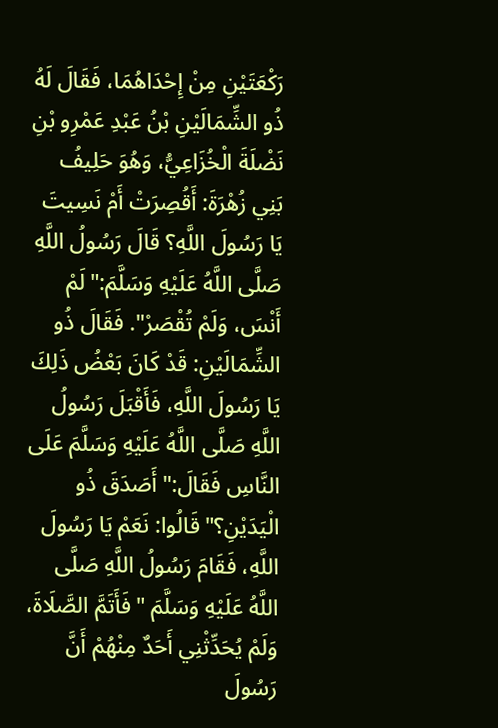رَكْعَتَيْنِ مِنْ إِحْدَاهُمَا، فَقَالَ لَهُ ذُو الشِّمَالَيْنِ بْنُ عَبْدِ عَمْرِو بْنِ نَضْلَةَ الْخُزَاعِيُّ، وَهُوَ حَلِيفُ بَنِي زُهْرَةَ: أَقُصِرَتْ أَمْ نَسِيتَ يَا رَسُولَ اللَّهِ؟ قَالَ رَسُولُ اللَّهِ صَلَّى اللَّهُ عَلَيْهِ وَسَلَّمَ:"لَمْ أَنْسَ، وَلَمْ تُقْصَرْ". فَقَالَ ذُو الشِّمَالَيْنِ: قَدْ كَانَ بَعْضُ ذَلِكَ يَا رَسُولَ اللَّهِ، فَأَقْبَلَ رَسُولُ اللَّهِ صَلَّى اللَّهُ عَلَيْهِ وَسَلَّمَ عَلَى النَّاسِ فَقَالَ:"أَصَدَقَ ذُو الْيَدَيْنِ؟"قَالُوا: نَعَمْ يَا رَسُولَ اللَّهِ، فَقَامَ رَسُولُ اللَّهِ صَلَّى اللَّهُ عَلَيْهِ وَسَلَّمَ "فَأَتَمَّ الصَّلَاةَ، وَلَمْ يُحَدِّثْنِي أَحَدٌ مِنْهُمْ أَنَّ رَسُولَ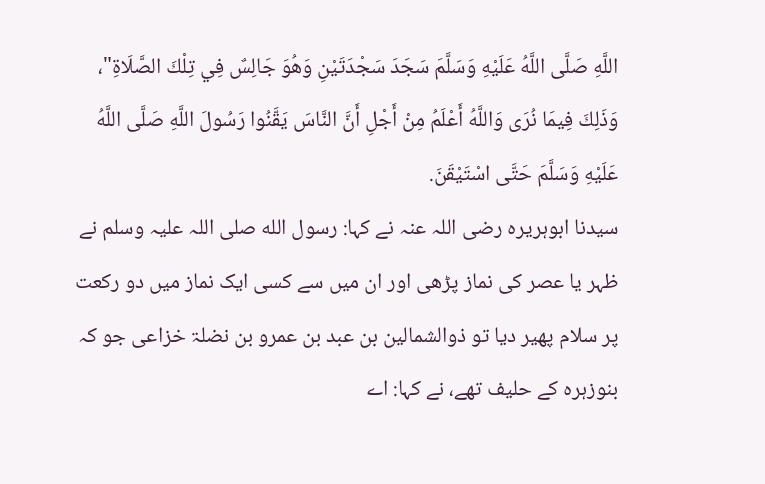اللَّهِ صَلَّى اللَّهُ عَلَيْهِ وَسَلَّمَ سَجَدَ سَجْدَتَيْنِ وَهُوَ جَالِسٌ فِي تِلْكَ الصَّلَاةِ"، وَذَلِكَ فِيمَا نُرَى وَاللَّهُ أَعْلَمُ مِنْ أَجْلِ أَنَّ النَّاسَ يَقَّنُوا رَسُولَ اللَّهِ صَلَّى اللَّهُ عَلَيْهِ وَسَلَّمَ حَتَّى اسْتَيْقَنَ.
سیدنا ابوہریرہ رضی اللہ عنہ نے کہا: رسول الله صلی اللہ علیہ وسلم نے ظہر یا عصر کی نماز پڑھی اور ان میں سے کسی ایک نماز میں دو رکعت پر سلام پھیر دیا تو ذوالشمالین بن عبد بن عمرو بن نضلۃ خزاعی جو کہ بنوزہرہ کے حلیف تھے، نے کہا: اے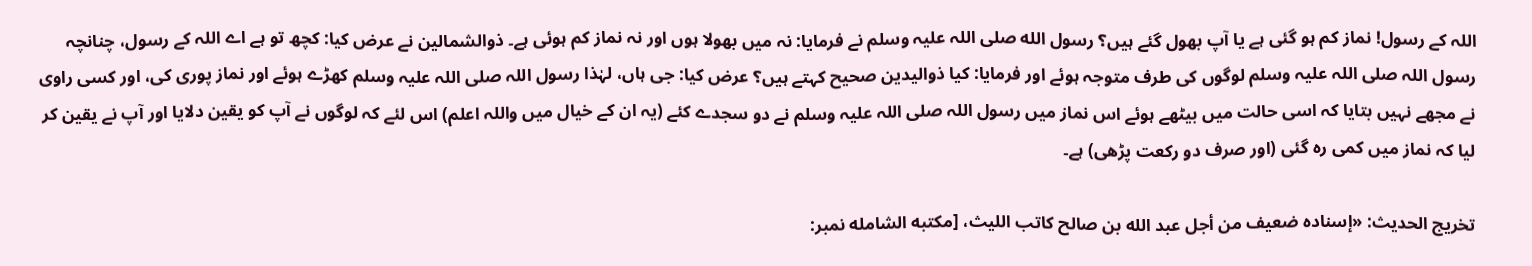اللہ کے رسول! نماز کم ہو گئی ہے یا آپ بھول گئے ہیں؟ رسول الله صلی اللہ علیہ وسلم نے فرمایا: نہ میں بھولا ہوں اور نہ نماز کم ہوئی ہے۔ ذوالشمالین نے عرض کیا: کچھ تو ہے اے اللہ کے رسول، چنانچہ رسول اللہ صلی اللہ علیہ وسلم لوگوں کی طرف متوجہ ہوئے اور فرمایا: کیا ذوالیدین صحیح کہتے ہیں؟ عرض کیا: جی ہاں، لہٰذا رسول اللہ صلی اللہ علیہ وسلم کھڑے ہوئے اور نماز پوری کی، اور کسی راوی نے مجھے نہیں بتایا کہ اسی حالت میں بیٹھے ہوئے اس نماز میں رسول اللہ صلی اللہ علیہ وسلم نے دو سجدے کئے (یہ ان کے خیال میں واللہ اعلم) اس لئے کہ لوگوں نے آپ کو یقین دلایا اور آپ نے یقین کر لیا کہ نماز میں کمی رہ گئی (اور صرف دو رکعت پڑھی) ہے۔

تخریج الحدیث: «إسناده ضعيف من أجل عبد الله بن صالح كاتب الليث، [مكتبه الشامله نمبر: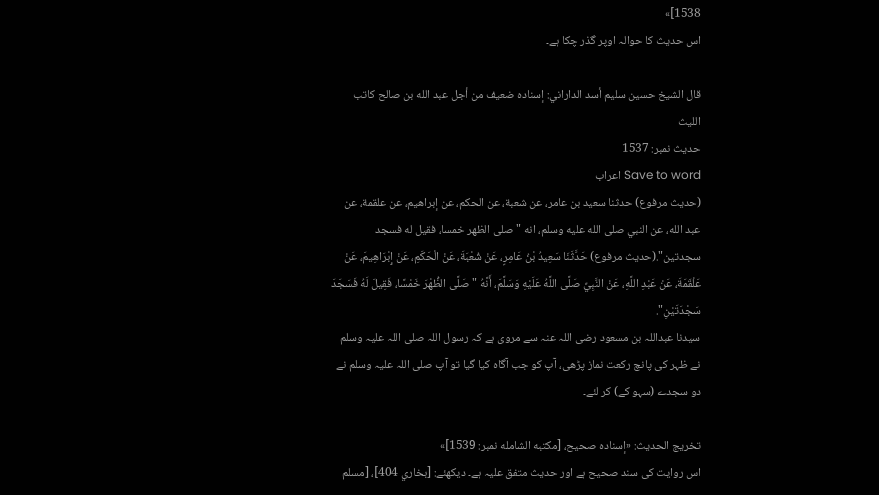1538]»
اس حدیث کا حوالہ اوپر گذر چکا ہے۔

قال الشيخ حسين سليم أسد الداراني: إسناده ضعيف من أجل عبد الله بن صالح كاتب الليث
حدیث نمبر: 1537
Save to word اعراب
(حديث مرفوع) حدثنا سعيد بن عامر، عن شعبة، عن الحكم، عن إبراهيم، عن علقمة، عن عبد الله، عن النبي صلى الله عليه وسلم، انه "صلى الظهر خمسا، فقيل له فسجد سجدتين".(حديث مرفوع) حَدَّثَنَا سَعِيدُ بْنُ عَامِرٍ، عَنْ شُعْبَةَ، عَنْ الْحَكَمِ، عَنْ إِبْرَاهِيمَ، عَنْ عَلْقَمَةَ، عَنْ عَبْدِ اللَّهِ، عَنْ النَّبِيِّ صَلَّى اللَّهُ عَلَيْهِ وَسَلَّمَ، أَنَّهُ "صَلَّى الظُّهْرَ خَمْسًا، فَقِيلَ لَهُ فَسَجَدَ سَجْدَتَيْنِ".
سیدنا عبداللہ بن مسعود رضی اللہ عنہ سے مروی ہے کہ رسول اللہ صلی اللہ علیہ وسلم نے ظہر کی پانچ رکعت نماز پڑھی، آپ کو جب آگاه کیا گیا تو آپ صلی اللہ علیہ وسلم نے دو سجدے (سہو کے) کر لئے۔

تخریج الحدیث: «إسناده صحيح، [مكتبه الشامله نمبر: 1539]»
اس روایت کی سند صحیح ہے اور حدیث متفق علیہ ہے۔ دیکھئے: [بخاري 404]، [مسلم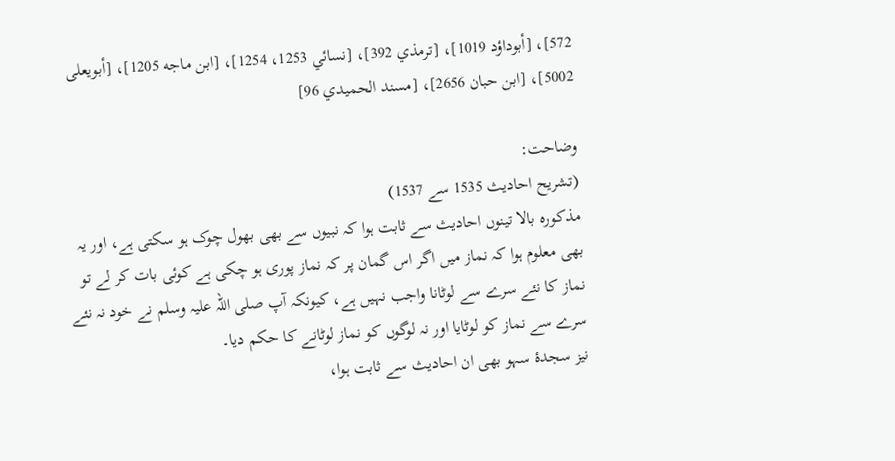572]، [أبوداؤد 1019]، [ترمذي 392]، [نسائي 1253، 1254]، [ابن ماجه 1205]، [أبويعلی 5002]، [ابن حبان 2656]، [مسند الحميدي 96]

وضاحت:
(تشریح احادیث 1535 سے 1537)
مذکورہ بالا تینوں احادیث سے ثابت ہوا کہ نبیوں سے بھی بھول چوک ہو سکتی ہے، اور یہ بھی معلوم ہوا کہ نماز میں اگر اس گمان پر کہ نماز پوری ہو چکی ہے کوئی بات کر لے تو نماز کا نئے سرے سے لوٹانا واجب نہیں ہے، کیونکہ آپ صلی اللہ علیہ وسلم نے خود نہ نئے سرے سے نماز کو لوٹایا اور نہ لوگوں کو نماز لوٹانے کا حکم دیا۔
نیز سجدۂ سہو بھی ان احادیث سے ثابت ہوا،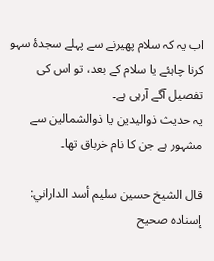اب یہ کہ سلام پھیرنے سے پہلے سجدۂ سہو کرنا چاہئے یا سلام کے بعد، تو اس کی تفصیل آگے آرہی ہے۔
یہ حدیث ذواليدین یا ذوالشمالین سے مشہور ہے جن کا نام خرباق تھا۔

قال الشيخ حسين سليم أسد الداراني: إسناده صحيح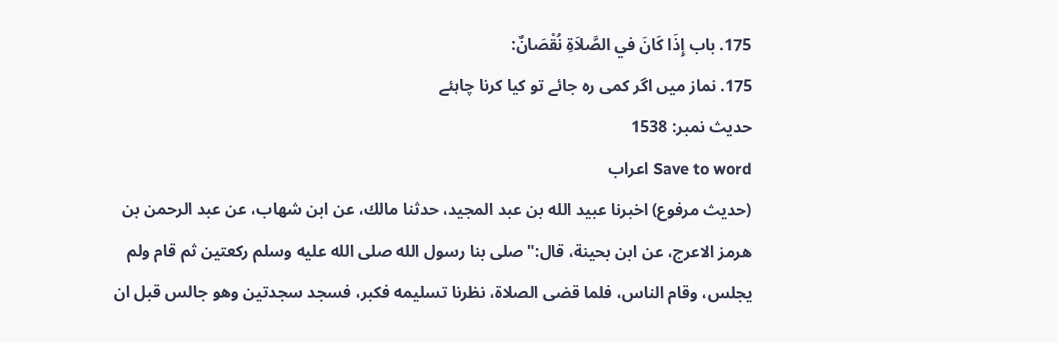175. باب إِذَا كَانَ في الصَّلاَةِ نُقْصَانٌ:
175. نماز میں اگر کمی رہ جائے تو کیا کرنا چاہئے
حدیث نمبر: 1538
Save to word اعراب
(حديث مرفوع) اخبرنا عبيد الله بن عبد المجيد، حدثنا مالك، عن ابن شهاب، عن عبد الرحمن بن هرمز الاعرج، عن ابن بحينة، قال:"صلى بنا رسول الله صلى الله عليه وسلم ركعتين ثم قام ولم يجلس، وقام الناس، فلما قضى الصلاة، نظرنا تسليمه فكبر، فسجد سجدتين وهو جالس قبل ان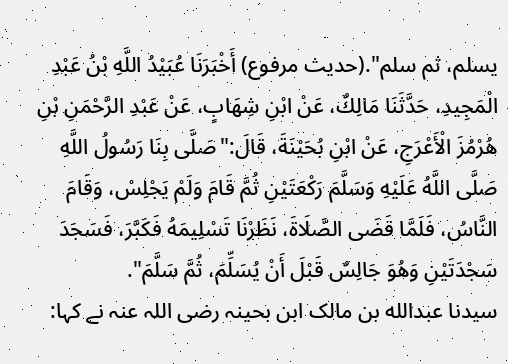يسلم، ثم سلم".(حديث مرفوع) أَخْبَرَنَا عُبَيْدُ اللَّهِ بْنُ عَبْدِ الْمَجِيدِ، حَدَّثَنَا مَالِكٌ، عَنْ ابْنِ شِهَابٍ، عَنْ عَبْدِ الرَّحْمَنِ بْنِ هُرْمُزَ الْأَعْرَجِ، عَنْ ابْنِ بُحَيْنَةَ، قَالَ:"صَلَّى بِنَا رَسُولُ اللَّهِ صَلَّى اللَّهُ عَلَيْهِ وَسَلَّمَ رَكْعَتَيْنِ ثُمَّ قَامَ وَلَمْ يَجْلِسْ، وَقَامَ النَّاسُ، فَلَمَّا قَضَى الصَّلَاةَ، نَظَرْنَا تَسْلِيمَهُ فَكَبَّرَ، فَسَجَدَ سَجْدَتَيْنِ وَهُوَ جَالِسٌ قَبْلَ أَنْ يُسَلِّمَ، ثُمَّ سَلَّمَ".
سیدنا عبدالله بن مالک ابن بحینہ رضی اللہ عنہ نے کہا: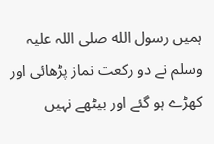ہمیں رسول الله صلی اللہ علیہ وسلم نے دو رکعت نماز پڑھائی اور کھڑے ہو گئے اور بیٹھے نہیں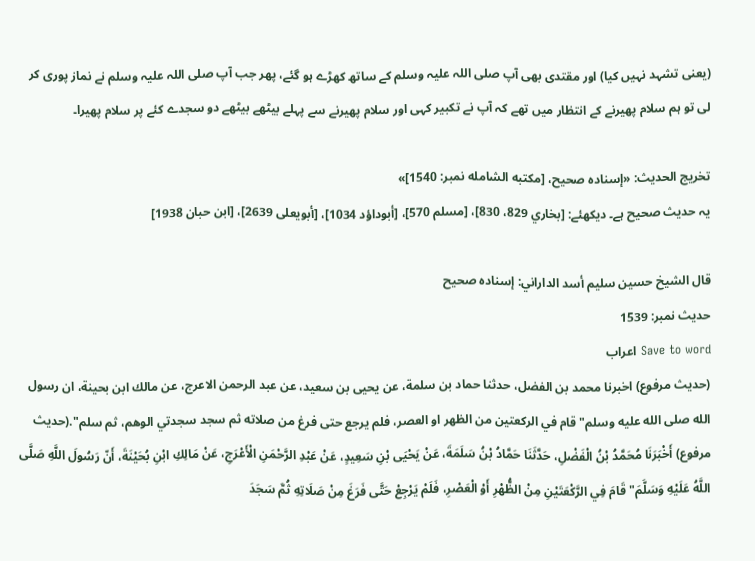(یعنی تشہد نہیں کیا) اور مقتدی بھی آپ صلی اللہ علیہ وسلم کے ساتھ کھڑے ہو گئے، پھر جب آپ صلی اللہ علیہ وسلم نے نماز پوری کر لی تو ہم سلام پھیرنے کے انتظار میں تھے کہ آپ نے تکبیر کہی اور سلام پھیرنے سے پہلے بیٹھے بیٹھے دو سجدے کئے پر سلام پھیرا۔

تخریج الحدیث: «إسناده صحيح، [مكتبه الشامله نمبر: 1540]»
یہ حدیث صحیح ہے۔ دیکھئے: [بخاري 829، 830]، [مسلم 570]، [أبوداؤد 1034]، [أبويعلی 2639]، [ابن حبان 1938]

قال الشيخ حسين سليم أسد الداراني: إسناده صحيح
حدیث نمبر: 1539
Save to word اعراب
(حديث مرفوع) اخبرنا محمد بن الفضل، حدثنا حماد بن سلمة، عن يحيى بن سعيد، عن عبد الرحمن الاعرج، عن مالك ابن بحينة، ان رسول الله صلى الله عليه وسلم"قام في الركعتين من الظهر او العصر، فلم يرجع حتى فرغ من صلاته ثم سجد سجدتي الوهم، ثم سلم".(حديث مرفوع) أَخْبَرَنَا مُحَمَّدُ بْنُ الْفَضْلِ، حَدَّثَنَا حَمَّادُ بْنُ سَلَمَةَ، عَنْ يَحْيَى بْنِ سَعِيدٍ، عَنْ عَبْدِ الرَّحْمَنِ الْأَعْرَجِ، عَنْ مَالِكِ ابْنِ بُحَيْنَةَ، أَنّ رَسُولَ اللَّهِ صَلَّى اللَّهُ عَلَيْهِ وَسَلَّمَ"قَامَ فِي الرَّكْعَتَيْنِ مِنْ الظُّهْرِ أَوْ الْعَصْرِ، فَلَمْ يَرْجِعْ حَتَّى فَرَغَ مِنْ صَلَاتِهِ ثُمَّ سَجَدَ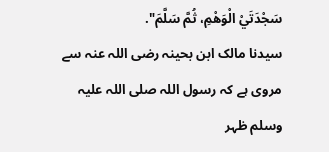سَجْدَتَيْ الْوَهْمِ، ثُمَّ سَلَّمَ".
سیدنا مالک ابن بحینہ رضی اللہ عنہ سے مروی ہے کہ رسول اللہ صلی اللہ علیہ وسلم ظہر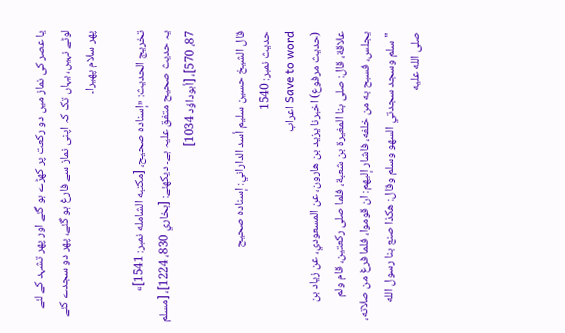یا عصر کی نماز میں دو رکعت پر کھڑے ہو گئے اور پھر تشہد کے لئے لوٹے نہیں، یہاں تک کہ اپنی نماز سے فارغ ہو گئے، پھر دو سجدے کئے پھر سلام پھیرا۔

تخریج الحدیث: «إسناده صحيح، [مكتبه الشامله نمبر: 1541]»
یہ حدیث صحیح متفق علیہ ہے۔ دیکھئے: [بخاري 830، 1224]، [مسلم 87، 570]، [أبوداؤد 1034]

قال الشيخ حسين سليم أسد الداراني: إسناده صحيح
حدیث نمبر: 1540
Save to word اعراب
(حديث مرفوع) اخبرنا يزيد بن هارون، عن المسعودي، عن زياد بن علاقة، قال: صلى بنا المغيرة بن شعبة، فلما صلى ركعتين، قام ولم يجلس، فسبح به من خلفه، فاشار إليهم: ان قوموا، فلما فرغ من صلاته، "سلم وسجد سجدتي السهو وسلم وقال: هكذا صنع بنا رسول الله صلى الله عليه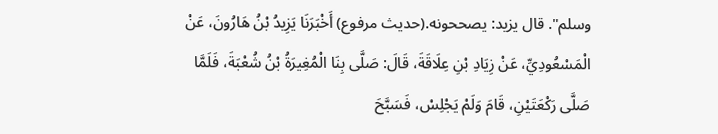وسلم". قال يزيد: يصححونه.(حديث مرفوع) أَخْبَرَنَا يَزِيدُ بْنُ هَارُونَ، عَنْ الْمَسْعُودِيِّ، عَنْ زِيَادِ بْنِ عِلَاقَةَ، قَالَ: صَلَّى بِنَا الْمُغِيرَةُ بْنُ شُعْبَةَ، فَلَمَّا صَلَّى رَكْعَتَيْنِ، قَامَ وَلَمْ يَجْلِسْ، فَسَبَّحَ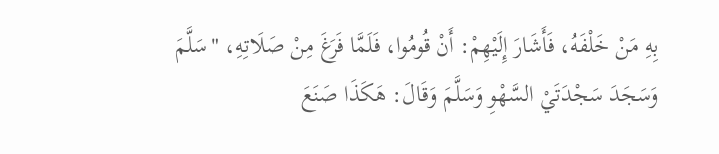بِهِ مَنْ خَلْفَهُ، فَأَشَارَ إِلَيْهِمْ: أَنْ قُومُوا، فَلَمَّا فَرَغَ مِنْ صَلَاتِهِ، "سَلَّمَ وَسَجَدَ سَجْدَتَيْ السَّهْوِ وَسَلَّمَ وَقَالَ: هَكَذَا صَنَعَ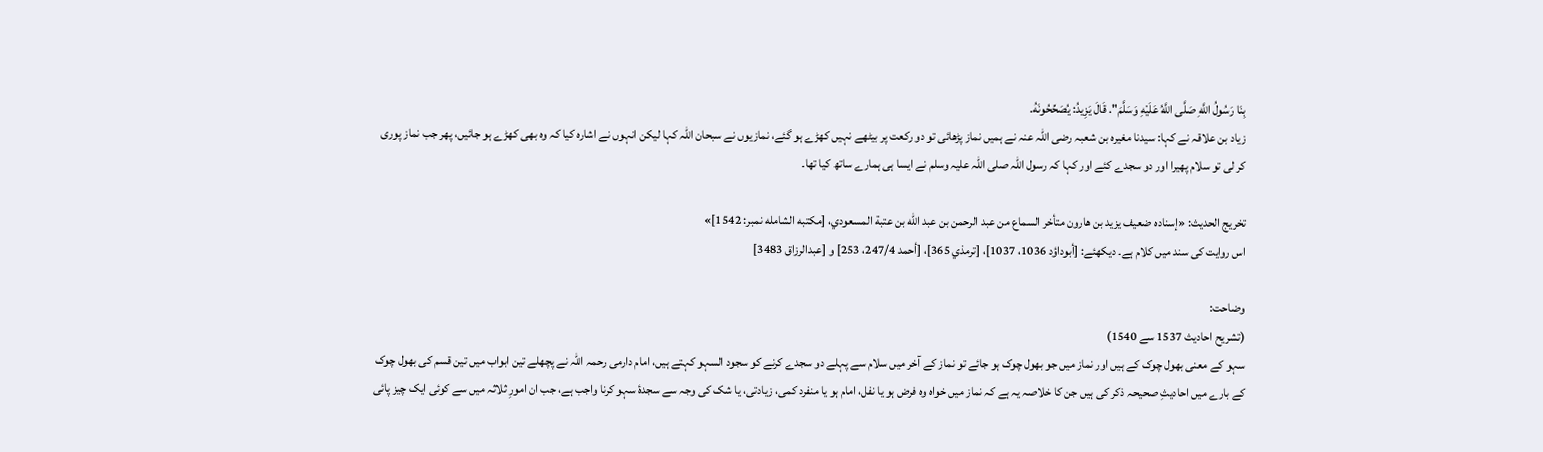بِنَا رَسُولُ اللَّهِ صَلَّى اللَّهُ عَلَيْهِ وَسَلَّمَ". قَالَ يَزِيدُ: يُصَحِّحُونَهُ.
زیاد بن علاقہ نے کہا: سیدنا مغیرہ بن شعبہ رضی اللہ عنہ نے ہمیں نماز پڑھائی تو دو رکعت پر بیٹھے نہیں کھڑے ہو گئے، نمازیوں نے سبحان اللہ کہا لیکن انہوں نے اشارہ کیا کہ وہ بھی کھڑے ہو جائیں، پھر جب نماز پوری کر لی تو سلام پھیرا اور دو سجدے کئے اور کہا کہ رسول اللہ صلی اللہ علیہ وسلم نے ایسا ہی ہمارے ساتھ کیا تھا۔

تخریج الحدیث: «إسناده ضعيف يزيد بن هارون متأخر السماع من عبد الرحمن بن عبد الله بن عتبة المسعودي، [مكتبه الشامله نمبر: 1542]»
اس روایت کی سند میں کلام ہے۔ دیکھئے: [أبوداؤد 1036، 1037]، [ترمذي 365]، [أحمد 247/4، 253] و [عبدالرزاق 3483]

وضاحت:
(تشریح احادیث 1537 سے 1540)
سہو کے معنی بھول چوک کے ہیں اور نماز میں جو بھول چوک ہو جائے تو نماز کے آخر میں سلام سے پہلے دو سجدے کرنے کو سجود السہو کہتے ہیں، امام دارمی رحمہ اللہ نے پچھلے تین ابواب میں تین قسم کی بھول چوک کے بارے میں احادیثِ صحیحہ ذکر کی ہیں جن کا خلاصہ یہ ہے کہ نماز میں خواہ وہ فرض ہو یا نفل، امام ہو یا منفرد کمی، زیادتی، یا شک کی وجہ سے سجدۂ سہو کرنا واجب ہے، جب ان امورِ ثلاثہ میں سے کوئی ایک چیز پائی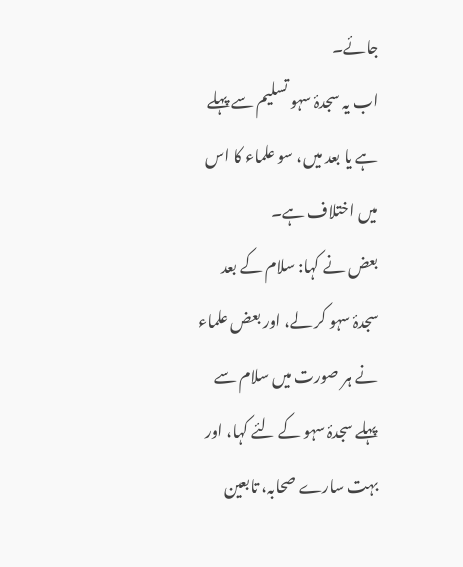جائے۔
اب یہ سجدۂ سہو تسلیم سے پہلے ہے یا بعد میں، سو علماء کا اس میں اختلاف ہے۔
بعض نے کہا: سلام کے بعد سجدۂ سہو کر لے، اور بعض علماء نے ہر صورت میں سلام سے پہلے سجدۂ سہو کے لئے کہا، اور بہت سارے صحابہ، تابعین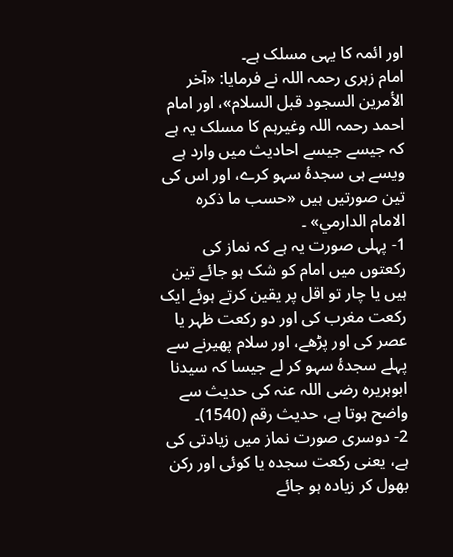اور ائمہ کا یہی مسلک ہے۔
امام زہری رحمہ اللہ نے فرمایا: «آخر الأمرين السجود قبل السلام»، اور امام احمد رحمہ اللہ وغیرہم کا مسلک یہ ہے کہ جیسے جیسے احادیث میں وارد ہے ویسے ہی سجدۂ سہو کرے، اور اس کی تین صورتیں ہیں «حسب ما ذكره الامام الدارمي» ۔
1- پہلی صورت یہ ہے کہ نماز کی رکعتوں میں امام کو شک ہو جائے تین ہیں یا چار تو اقل پر یقین کرتے ہوئے ایک رکعت مغرب کی اور دو رکعت ظہر یا عصر کی اور پڑھے، اور سلام پھیرنے سے پہلے سجدۂ سہو کر لے جیسا کہ سیدنا ابوہریرہ رضی اللہ عنہ کی حدیث سے واضح ہوتا ہے، حدیث رقم (1540)۔
2- دوسری صورت نماز میں زیادتی کی ہے، یعنی رکعت سجدہ یا کوئی اور رکن بھول کر زیادہ ہو جائے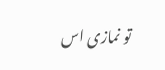تو نمازی اس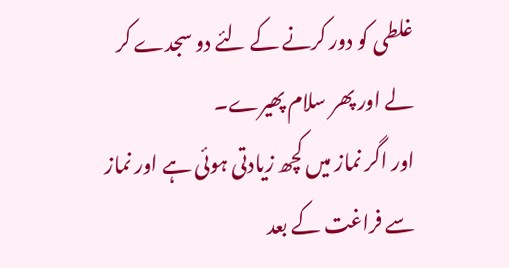غلطی کو دور کرنے کے لئے دو سجدے کر لے اور پھر سلام پھیرے۔
اور اگر نماز میں کچھ زیادتی ہوئی ہے اور نماز سے فراغت کے بعد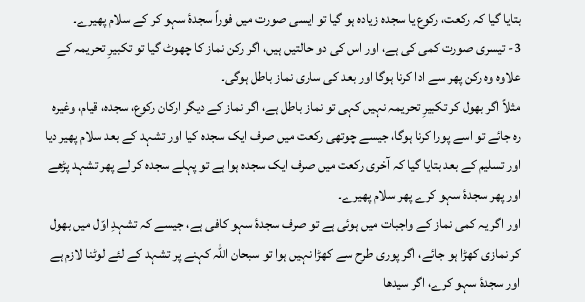بتایا گیا کہ رکعت، رکوع یا سجدہ زیادہ ہو گیا تو ایسی صورت میں فوراً سجدۂ سہو کر کے سلام پھیرے۔
3- تیسری صورت کمی کی ہے، اور اس کی دو حالتیں ہیں، اگر رکن نماز کا چھوٹ گیا تو تکبیرِ تحریمہ کے علاوہ وہ رکن پھر سے ادا کرنا ہوگا اور بعد کی ساری نماز باطل ہوگی۔
مثلاً اگر بھول کر تکبیرِ تحریمہ نہیں کہی تو نماز باطل ہے، اگر نماز کے دیگر ارکان رکوع، سجده، قیام، وغیرہ رہ جائے تو اسے پورا کرنا ہوگا، جیسے چوتھی رکعت میں صرف ایک سجدہ کیا اور تشہد کے بعد سلام پھیر دیا اور تسلیم کے بعد بتایا گیا کہ آخری رکعت میں صرف ایک سجدہ ہوا ہے تو پہلے سجدہ کر لے پھر تشہد پڑھے اور پھر سجدۂ سہو کرے پھر سلام پھیرے۔
اور اگر یہ کمی نماز کے واجبات میں ہوئی ہے تو صرف سجدۂ سہو کافی ہے، جیسے کہ تشہدِ اوّل میں بھول کر نمازی کھڑا ہو جائے، اگر پوری طرح سے کھڑا نہیں ہوا تو سبحان اللہ کہنے پر تشہد کے لئے لوٹنا لازم ہے اور سجدۂ سہو کرے، اگر سیدھا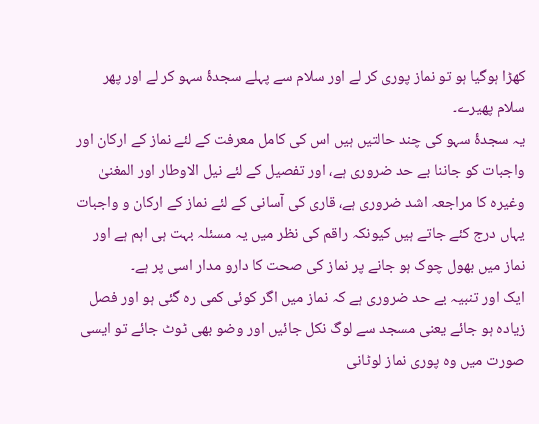کھڑا ہوگیا ہو تو نماز پوری کر لے اور سلام سے پہلے سجدۂ سہو کر لے اور پھر سلام پھیرے۔
یہ سجدۂ سہو کی چند حالتیں ہیں اس کی کامل معرفت کے لئے نماز کے ارکان اور واجبات کو جاننا بے حد ضروری ہے، اور تفصیل کے لئے نیل الاوطار اور المغنیٰ وغیرہ کا مراجعہ اشد ضروری ہے، قاری کی آسانی کے لئے نماز کے ارکان و واجبات یہاں درج کئے جاتے ہیں کیونکہ راقم کی نظر میں یہ مسئلہ بہت ہی اہم ہے اور نماز میں بھول چوک ہو جانے پر نماز کی صحت کا دارو مدار اسی پر ہے۔
ایک اور تنبیہ بے حد ضروری ہے کہ نماز میں اگر کوئی کمی رہ گئی ہو اور فصل زیادہ ہو جائے یعنی مسجد سے لوگ نکل جائیں اور وضو بھی ٹوٹ جائے تو ایسی صورت میں وہ پوری نماز لوٹانی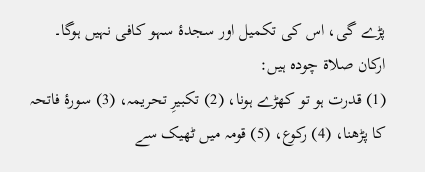پڑے گی، اس کی تکمیل اور سجدۂ سہو کافی نہیں ہوگا۔
ارکان صلاة چوده ہیں:
(1) قدرت ہو تو کھڑے ہونا، (2) تکبیرِ تحریمہ، (3) سورۂ فاتحہ کا پڑھنا، (4) رکوع، (5) قومہ میں ٹھیک سے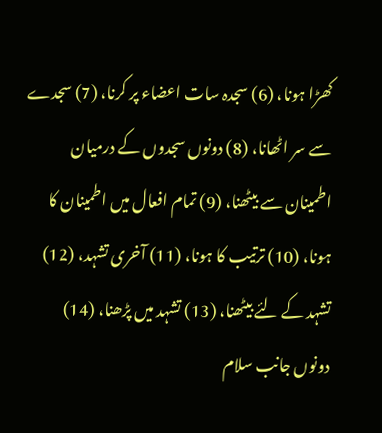کھڑا ہونا، (6) سجدہ سات اعضاء پر کرنا، (7) سجدے سے سر اٹھانا، (8) دونوں سجدوں کے درمیان اطمینان سے بیٹھنا، (9) تمام افعال میں اطمینان کا ہونا، (10) ترتیب کا ہونا، (11) آخری تشہد، (12) تشہد کے لئے بیٹھنا، (13) تشہد میں پڑھنا، (14) دونوں جانب سلام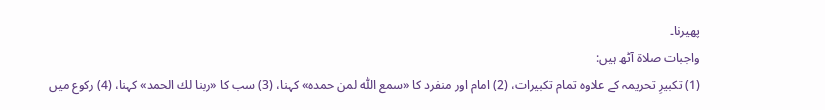پھیرنا۔
واجبات صلاة آٹھ ہیں:
(1) تکبیرِ تحریمہ کے علاوہ تمام تکبیرات، (2) امام اور منفرد کا «سمع اللّٰه لمن حمده» کہنا، (3) سب کا «ربنا لك الحمد» کہنا، (4) رکوع میں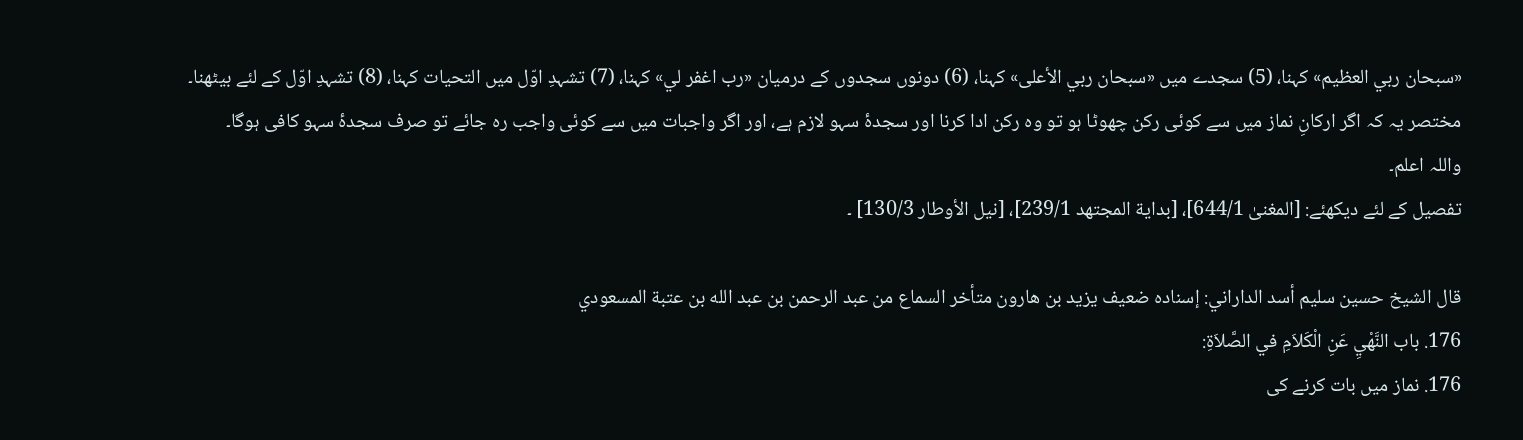«سبحان ربي العظيم» کہنا، (5) سجدے میں «سبحان ربي الأعلى» کہنا، (6) دونوں سجدوں کے درمیان «رب اغفر لي» کہنا، (7) تشہدِ اوّل میں التحیات کہنا، (8) تشہدِ اوّل کے لئے بیٹھنا۔
مختصر یہ کہ اگر ارکانِ نماز میں سے کوئی رکن چھوٹا ہو تو وہ رکن ادا کرنا اور سجدۂ سہو لازم ہے، اور اگر واجبات میں سے کوئی واجب رہ جائے تو صرف سجدۂ سہو کافی ہوگا۔
واللہ اعلم۔
تفصیل کے لئے دیکھئے: [المغنىٰ 644/1]، [بداية المجتهد 239/1]، [نيل الأوطار 130/3] ۔

قال الشيخ حسين سليم أسد الداراني: إسناده ضعيف يزيد بن هارون متأخر السماع من عبد الرحمن بن عبد الله بن عتبة المسعودي
176. باب النَّهْيِ عَنِ الْكَلاَمِ في الصَّلاَةِ:
176. نماز میں بات کرنے کی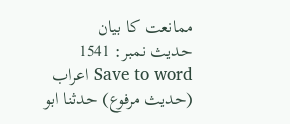ممانعت کا بیان
حدیث نمبر: 1541
Save to word اعراب
(حديث مرفوع) حدثنا ابو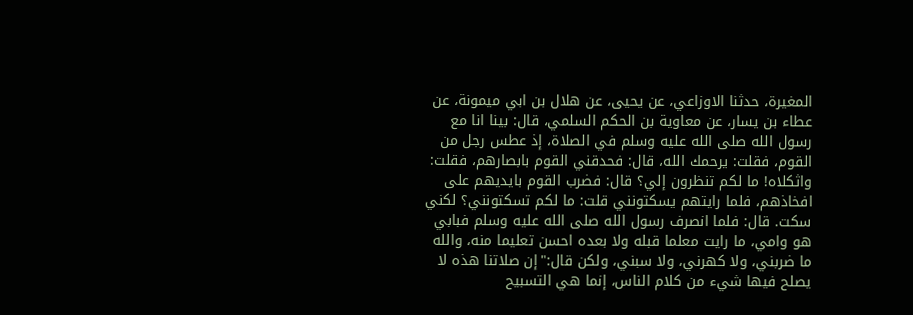المغيرة، حدثنا الاوزاعي، عن يحيى، عن هلال بن ابي ميمونة، عن عطاء بن يسار، عن معاوية بن الحكم السلمي، قال: بينا انا مع رسول الله صلى الله عليه وسلم في الصلاة، إذ عطس رجل من القوم، فقلت: يرحمك الله، قال: فحدقني القوم بابصارهم، فقلت: واثكلاه! ما لكم تنظرون إلي؟ قال: فضرب القوم بايديهم على افخاذهم، فلما رايتهم يسكتونني قلت: ما لكم تسكتونني؟ لكني سكت. قال: فلما انصرف رسول الله صلى الله عليه وسلم فبابي هو وامي، ما رايت معلما قبله ولا بعده احسن تعليما منه، والله ما ضربني، ولا كهرني، ولا سبني، ولكن قال:"إن صلاتنا هذه لا يصلح فيها شيء من كلام الناس، إنما هي التسبيح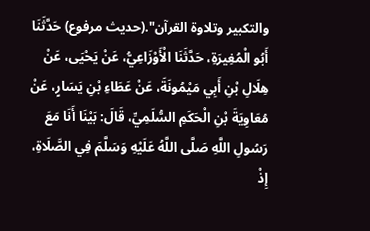والتكبير وتلاوة القرآن".(حديث مرفوع) حَدَّثَنَا أَبُو الْمُغِيرَةِ، حَدَّثَنَا الْأَوْزَاعِيُّ، عَنْ يَحْيَى، عَنْ هِلَالِ بْنِ أَبِي مَيْمُونَةَ، عَنْ عَطَاءِ بْنِ يَسَارٍ، عَنْ مُعَاوِيَةَ بْنِ الْحَكَمِ السُّلَمِيِّ، قَالَ: بَيْنَا أَنَا مَعَ رَسُولِ اللَّهِ صَلَّى اللَّهُ عَلَيْهِ وَسَلَّمَ فِي الصَّلَاةِ، إِذْ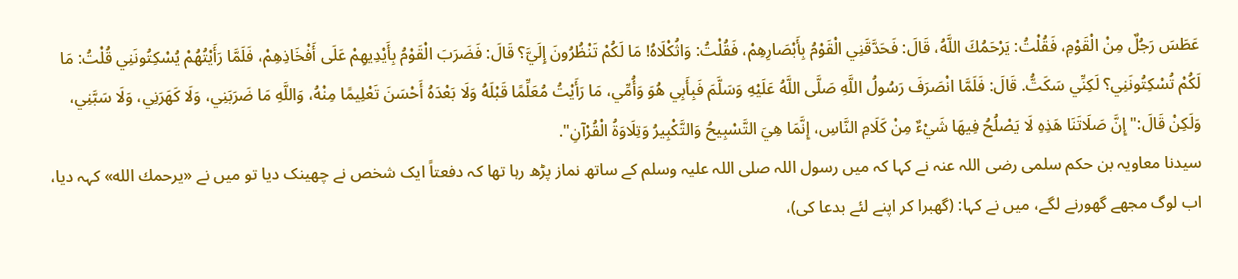عَطَسَ رَجُلٌ مِنْ الْقَوْمِ، فَقُلْتُ: يَرْحَمُكَ اللَّهُ، قَالَ: فَحَدَّقَنِي الْقَوْمُ بِأَبْصَارِهِمْ، فَقُلْتُ: وَاثُكْلَاهُ! مَا لَكُمْ تَنْظُرُونَ إِلَيَّ؟ قَالَ: فَضَرَبَ الْقَوْمُ بِأَيْدِيهِمْ عَلَى أَفْخَاذِهِمْ، فَلَمَّا رَأَيْتُهُمْ يُسْكِتُونَنِي قُلْتُ: مَا لَكُمْ تُسْكِتُونَنِي؟ لَكِنِّي سَكَتُّ. قَالَ: فَلَمَّا انْصَرَفَ رَسُولُ اللَّهِ صَلَّى اللَّهُ عَلَيْهِ وَسَلَّمَ فَبِأَبِي هُوَ وَأُمِّي، مَا رَأَيْتُ مُعَلِّمًا قَبْلَهُ وَلَا بَعْدَهُ أَحْسَنَ تَعْلِيمًا مِنْهُ، وَاللَّهِ مَا ضَرَبَنِي، وَلَا كَهَرَنِي، وَلَا سَبَّنِي، وَلَكِنْ قَالَ:"إِنَّ صَلَاتَنَا هَذِهِ لَا يَصْلُحُ فِيهَا شَيْءٌ مِنْ كَلَامِ النَّاسِ، إِنَّمَا هِيَ التَّسْبِيحُ وَالتَّكْبِيرُ وَتِلَاوَةُ الْقُرْآنِ".
سیدنا معاویہ بن حکم سلمی رضی اللہ عنہ نے کہا کہ میں رسول اللہ صلی اللہ علیہ وسلم کے ساتھ نماز پڑھ رہا تھا کہ دفعتاً ایک شخص نے چھینک دیا تو میں نے «يرحمك الله» کہہ دیا، اب لوگ مجھے گھورنے لگے، میں نے کہا: (گھبرا کر اپنے لئے بدعا کی)،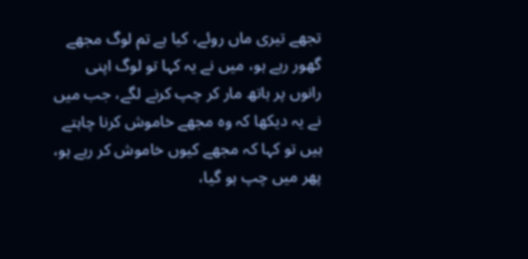تجھے تیری ماں روئے، کیا ہے تم لوگ مجھے گھور رہے ہو، میں نے یہ کہا تو لوگ اپنی رانوں پر ہاتھ مار کر چپ کرنے لگے، جب میں نے یہ دیکھا کہ وہ مجھے خاموش کرنا چاہتے ہیں تو کہا کہ مجھے کیوں خاموش کر رہے ہو، پھر میں چپ ہو گیا،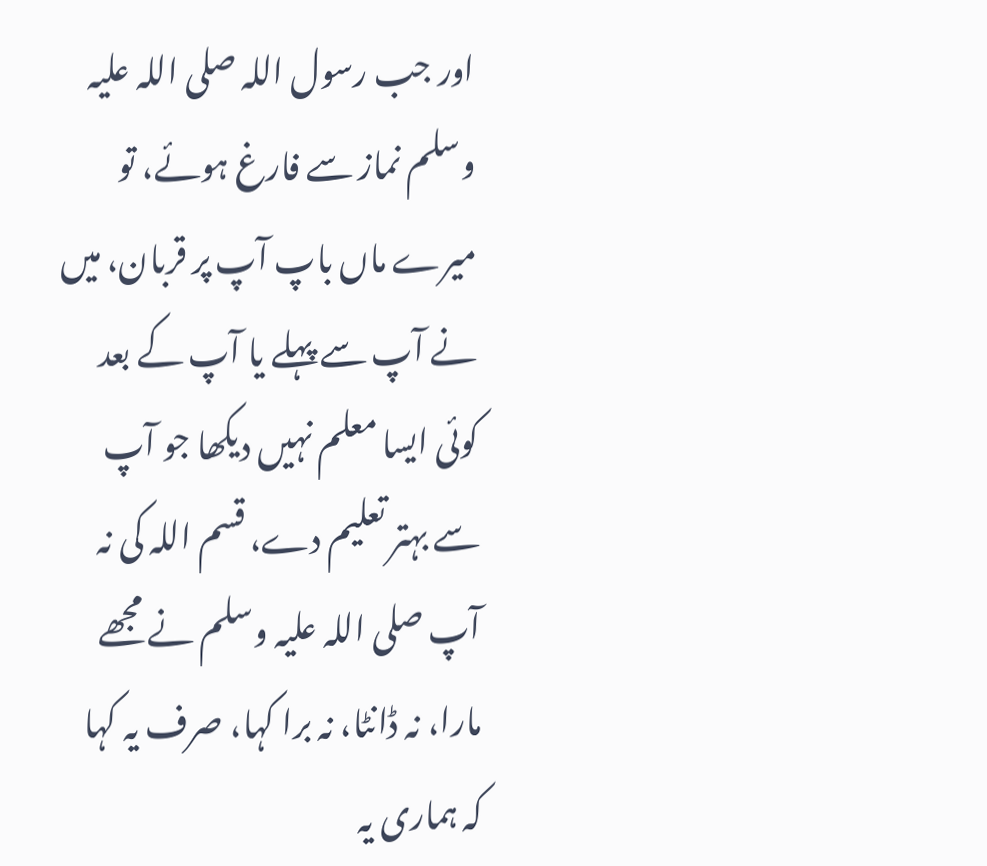اور جب رسول اللہ صلی اللہ علیہ وسلم نماز سے فارغ ہوئے، تو میرے ماں باپ آپ پر قربان، میں نے آپ سے پہلے یا آپ کے بعد کوئی ایسا معلم نہیں دیکھا جو آپ سے بہتر تعلیم دے، قسم اللہ کی نہ آپ صلی اللہ علیہ وسلم نے مجھے مارا، نہ ڈانٹا، نہ برا کہا، صرف یہ کہا کہ ہماری یہ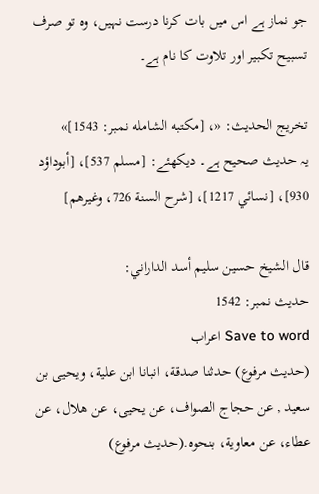جو نماز ہے اس میں بات کرنا درست نہیں، وہ تو صرف تسبیح تکبیر اور تلاوت کا نام ہے۔

تخریج الحدیث: «، [مكتبه الشامله نمبر: 1543]»
یہ حدیث صحیح ہے۔ دیکھئے: [مسلم 537]، [أبوداؤد 930]، [نسائي 1217]، [شرح السنة 726، وغيرهم]

قال الشيخ حسين سليم أسد الداراني:
حدیث نمبر: 1542
Save to word اعراب
(حديث مرفوع) حدثنا صدقة، انبانا ابن علية، ويحيى بن سعيد , عن حجاج الصواف، عن يحيى، عن هلال، عن عطاء، عن معاوية، بنحوه.(حديث مرفوع)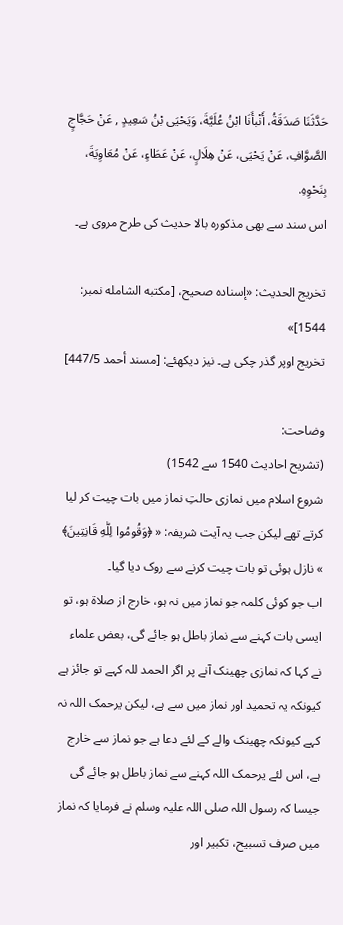حَدَّثَنَا صَدَقَةُ، أَنْبأَنَا ابْنُ عُلَيَّةَ، وَيَحْيَى بْنُ سَعِيدٍ , عَنْ حَجَّاجٍ الصَّوَّافِ، عَنْ يَحْيَى، عَنْ هِلَالٍ، عَنْ عَطَاءٍ، عَنْ مُعَاوِيَةَ، بِنَحْوِهِ.
اس سند سے بھی مذکورہ بالا حدیث کی طرح مروی ہے۔

تخریج الحدیث: «إسناده صحيح، [مكتبه الشامله نمبر: 1544]»
تخریج اوپر گذر چکی ہے۔ نیز دیکھئے: [مسند أحمد 447/5]

وضاحت:
(تشریح احادیث 1540 سے 1542)
شروع اسلام میں نمازی حالتِ نماز میں بات چیت کر لیا کرتے تھے لیکن جب یہ آیت شریفہ: « ﴿وَقُومُوا لِلّٰهِ قَانِتِينَ﴾ » نازل ہوئی تو بات چیت کرنے سے روک دیا گیا۔
اب جو کوئی کلمہ جو نماز میں نہ ہو، خارج از صلاة ہو، تو ایسی بات کہنے سے نماز باطل ہو جائے گی، بعض علماء نے کہا کہ نمازی چھینک آنے پر اگر الحمد للہ کہے تو جائز ہے کیونکہ یہ تحمید اور نماز میں سے ہے، لیکن یرحمک اللہ نہ کہے کیونکہ چھینک والے کے لئے دعا ہے جو نماز سے خارج ہے، اس لئے یرحمک اللہ کہنے سے نماز باطل ہو جائے گی جیسا کہ رسول اللہ صلی اللہ علیہ وسلم نے فرمایا کہ نماز میں صرف تسبیح، تکبیر اور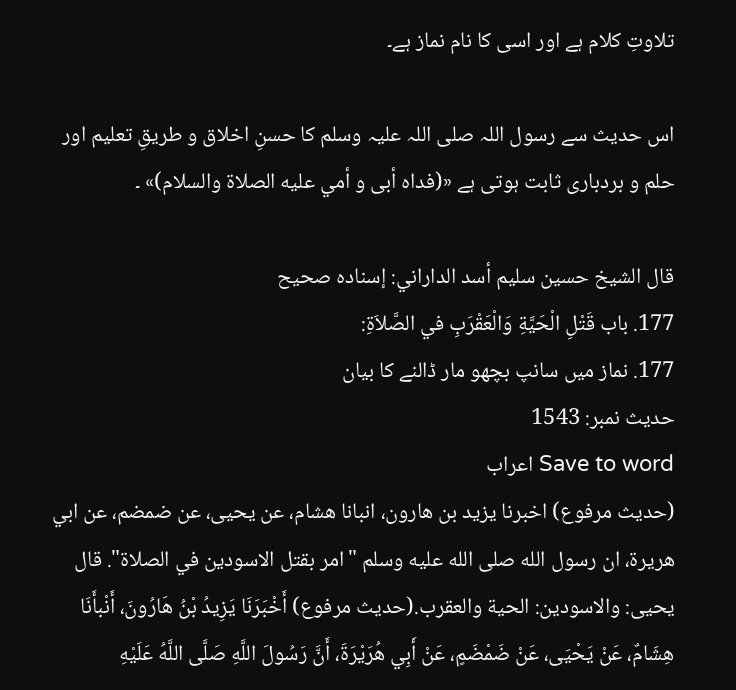تلاوتِ کلام ہے اور اسی کا نام نماز ہے۔

اس حدیث سے رسول اللہ صلی اللہ علیہ وسلم کا حسنِ اخلاق و طریقِ تعلیم اور حلم و بردباری ثابت ہوتی ہے «(فداه أبى و أمي عليه الصلاة والسلام)» ۔

قال الشيخ حسين سليم أسد الداراني: إسناده صحيح
177. باب قَتْلِ الْحَيَّةِ وَالْعَقْرَبِ في الصَّلاَةِ:
177. نماز میں سانپ بچھو مار ڈالنے کا بیان
حدیث نمبر: 1543
Save to word اعراب
(حديث مرفوع) اخبرنا يزيد بن هارون، انبانا هشام، عن يحيى، عن ضمضم، عن ابي هريرة، ان رسول الله صلى الله عليه وسلم "امر بقتل الاسودين في الصلاة". قال يحيى: والاسودين: الحية والعقرب.(حديث مرفوع) أَخْبَرَنَا يَزِيدُ بْنُ هَارُونَ، أَنْبأَنَا هِشَامٌ، عَنْ يَحْيَى، عَنْ ضَمْضَمٍ، عَنْ أَبِي هُرَيْرَةَ، أَنَّ رَسُولَ اللَّهِ صَلَّى اللَّهُ عَلَيْهِ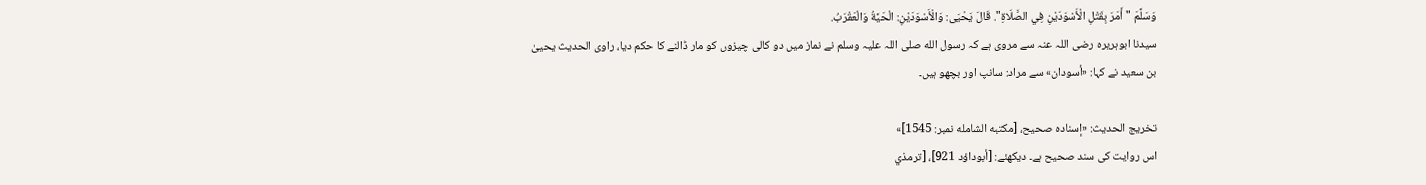وَسَلَّمَ "أَمَرَ بِقَتْلِ الْأَسْوَدَيْنِ فِي الصَّلَاةِ". قَالَ يَحْيَى: وَالْأَسْوَدَيْنِ: الْحَيَّةُ وَالْعَقْرَبُ.
سیدنا ابوہریرہ رضی اللہ عنہ سے مروی ہے کہ رسول الله صلی اللہ علیہ وسلم نے نماز میں دو کالی چیزوں کو مار ڈالنے کا حکم دیا، راوی الحدیث یحییٰ بن سعید نے کہا: «أسودان» سے مراد: سانپ اور بچھو ہیں۔

تخریج الحدیث: «إسناده صحيح، [مكتبه الشامله نمبر: 1545]»
اس روایت کی سند صحیح ہے۔ دیکھئے: [أبوداؤد 921]، [ترمذي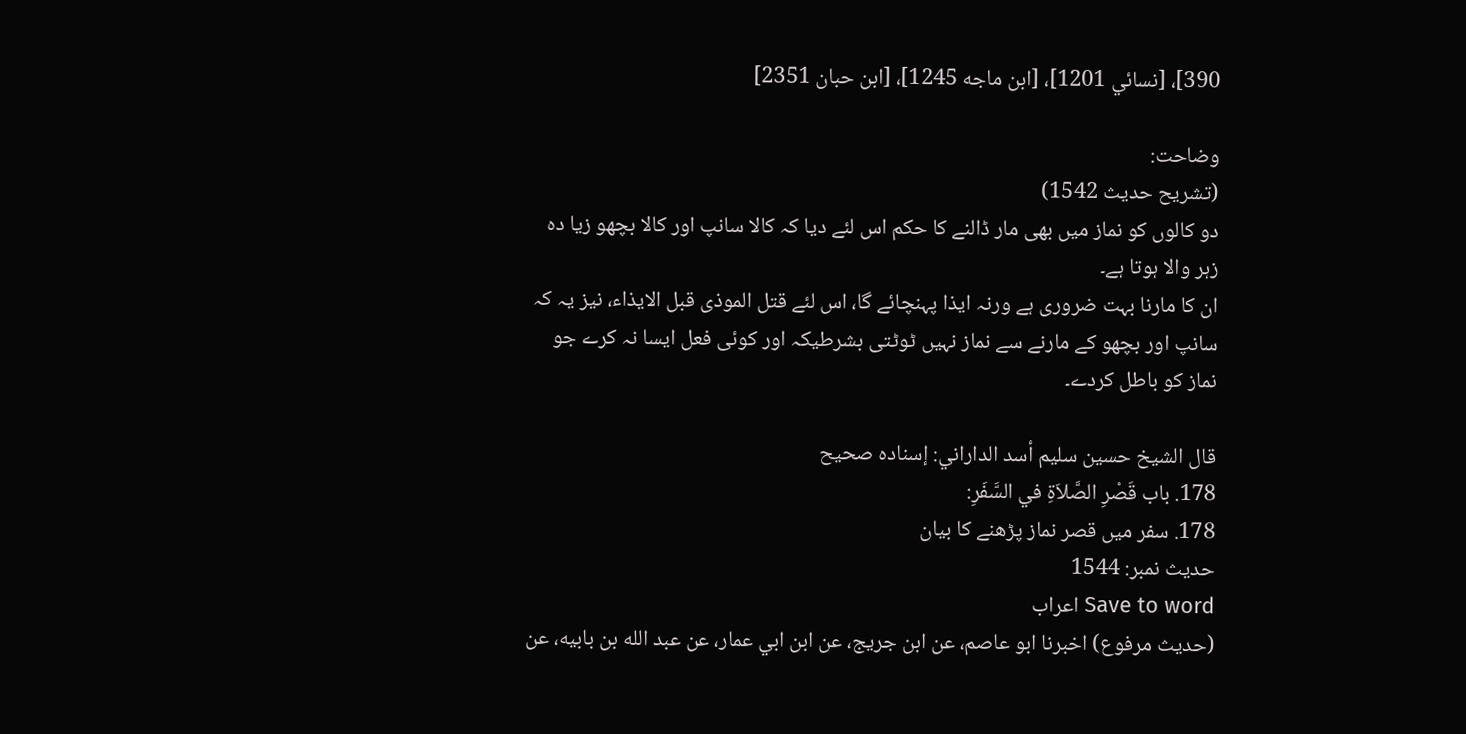390]، [نسائي 1201]، [ابن ماجه 1245]، [ابن حبان 2351]

وضاحت:
(تشریح حدیث 1542)
دو کالوں کو نماز میں بھی مار ڈالنے کا حکم اس لئے دیا کہ کالا سانپ اور کالا بچھو زیا دہ زہر والا ہوتا ہے۔
ان کا مارنا بہت ضروری ہے ورنہ ایذا پہنچائے گا، اس لئے قتل الموذی قبل الايذاء، نیز یہ کہ سانپ اور بچھو کے مارنے سے نماز نہیں ٹوٹتی بشرطیکہ اور کوئی فعل ایسا نہ کرے جو نماز کو باطل کردے۔

قال الشيخ حسين سليم أسد الداراني: إسناده صحيح
178. باب قَصْرِ الصَّلاَةِ في السَّفَرِ:
178. سفر میں قصر نماز پڑھنے کا بیان
حدیث نمبر: 1544
Save to word اعراب
(حديث مرفوع) اخبرنا ابو عاصم، عن ابن جريج، عن ابن ابي عمار، عن عبد الله بن بابيه، عن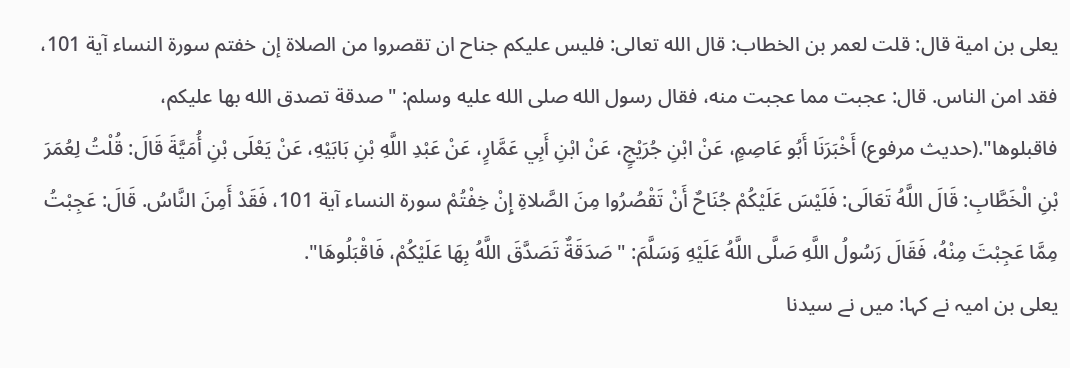يعلى بن امية قال: قلت لعمر بن الخطاب: قال الله تعالى: فليس عليكم جناح ان تقصروا من الصلاة إن خفتم سورة النساء آية 101، فقد امن الناس. قال: عجبت مما عجبت منه، فقال رسول الله صلى الله عليه وسلم: "صدقة تصدق الله بها عليكم، فاقبلوها".(حديث مرفوع) أَخْبَرَنَا أَبُو عَاصِمٍ، عَنْ ابْنِ جُرَيْجٍ، عَنْ ابْنِ أَبِي عَمَّارٍ، عَنْ عَبْدِ اللَّهِ بْنِ بَابَيْهِ، عَنْ يَعْلَى بْنِ أُمَيَّةَ قَالَ: قُلْتُ لِعُمَرَ بْنِ الْخَطَّابِ: قَالَ اللَّهُ تَعَالَى: فَلَيْسَ عَلَيْكُمْ جُنَاحٌ أَنْ تَقْصُرُوا مِنَ الصَّلاةِ إِنْ خِفْتُمْ سورة النساء آية 101، فَقَدْ أَمِنَ النَّاسُ. قَالَ: عَجِبْتُ مِمَّا عَجِبْتَ مِنْهُ، فَقَالَ رَسُولُ اللَّهِ صَلَّى اللَّهُ عَلَيْهِ وَسَلَّمَ: "صَدَقَةٌ تَصَدَّقَ اللَّهُ بِهَا عَلَيْكُمْ، فَاقْبَلُوهَا".
یعلی بن امیہ نے کہا: میں نے سیدنا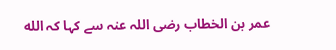عمر بن الخطاب رضی اللہ عنہ سے کہا کہ الله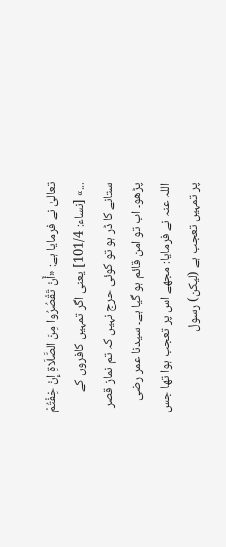تعالیٰ نے فرمایا ہے: «أَنْ تَقْصُرُوا مِنَ الصَّلَاةِ إِنْ خِفْتُمْ ...» [نساء: 101/4] یعنی اگر تمہیں کافروں کے ستانے کا ڈر ہو تو کوئی حرج نہیں کہ تم نماز قصر پڑھو۔ اب تو امن قائم ہو گیا ہے۔ سیدنا عمر رضی اللہ عنہ نے فرمایا: مجھے اس پر تعجب ہوا تھا جس پر تمہیں تعجب ہے (لیکن) رسول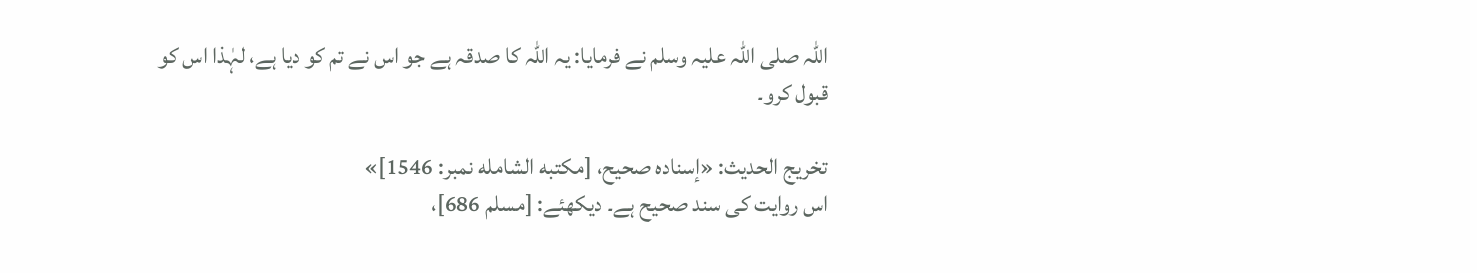اللہ صلی اللہ علیہ وسلم نے فرمایا: یہ اللہ کا صدقہ ہے جو اس نے تم کو دیا ہے، لہٰذا اس کو قبول کرو۔

تخریج الحدیث: «إسناده صحيح، [مكتبه الشامله نمبر: 1546]»
اس روایت کی سند صحیح ہے۔ دیکھئے: [مسلم 686]،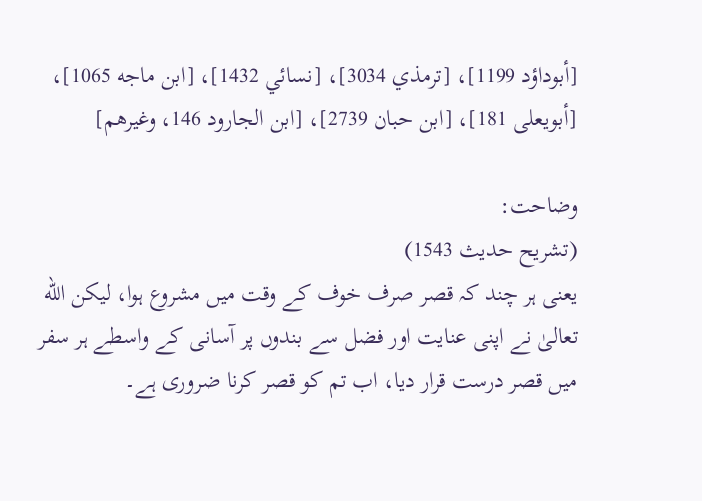[أبوداؤد 1199]، [ترمذي 3034]، [نسائي 1432]، [ابن ماجه 1065]، [أبويعلی 181]، [ابن حبان 2739]، [ابن الجارود 146، وغيرهم]

وضاحت:
(تشریح حدیث 1543)
یعنی ہر چند کہ قصر صرف خوف کے وقت میں مشروع ہوا، لیکن الله تعالیٰ نے اپنی عنایت اور فضل سے بندوں پر آسانی کے واسطے ہر سفر میں قصر درست قرار دیا، اب تم کو قصر کرنا ضروری ہے۔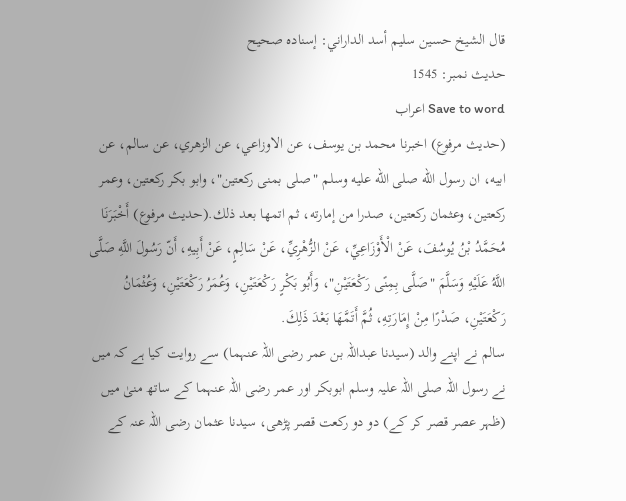قال الشيخ حسين سليم أسد الداراني: إسناده صحيح
حدیث نمبر: 1545
Save to word اعراب
(حديث مرفوع) اخبرنا محمد بن يوسف، عن الاوزاعي، عن الزهري، عن سالم، عن ابيه، ان رسول الله صلى الله عليه وسلم "صلى بمنى ركعتين"، وابو بكر ركعتين، وعمر ركعتين، وعثمان ركعتين، صدرا من إمارته، ثم اتمها بعد ذلك.(حديث مرفوع) أَخْبَرَنَا مُحَمَّدُ بْنُ يُوسُفَ، عَنْ الْأَوْزَاعِيِّ، عَنْ الزُّهْرِيِّ، عَنْ سَالِمٍ، عَنْ أَبِيهِ، أَنّ رَسُولَ اللَّهِ صَلَّى اللَّهُ عَلَيْهِ وَسَلَّمَ "صَلَّى بِمِنًى رَكْعَتَيْنِ"، وَأَبُو بَكْرٍ رَكْعَتَيْنِ، وَعُمَرُ رَكْعَتَيْنِ، وَعُثْمَانُ رَكْعَتَيْنِ، صَدْرًا مِنْ إِمَارَتِهِ، ثُمَّ أَتَمَّهَا بَعْدَ ذَلِكَ.
سالم نے اپنے والد (سیدنا عبداللہ بن عمر رضی اللہ عنہما) سے روایت کیا ہے کہ میں نے رسول اللہ صلی اللہ علیہ وسلم ابوبکر اور عمر رضی اللہ عنہما کے ساتھ منیٰ میں (ظہر عصر قصر کر کے) دو دو رکعت قصر پڑھی، سیدنا عثمان رضی اللہ عنہ کے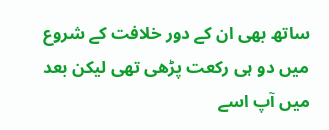ساتھ بھی ان کے دور خلافت کے شروع میں دو ہی رکعت پڑھی تھی لیکن بعد میں آپ اسے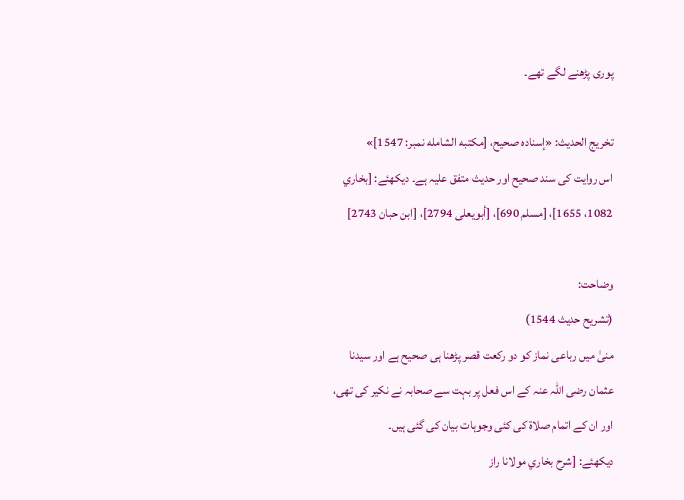پوری پڑھنے لگے تھے۔

تخریج الحدیث: «إسناده صحيح، [مكتبه الشامله نمبر: 1547]»
اس روایت کی سند صحیح اور حدیث متفق علیہ ہے۔ دیکھئے: [بخاري 1082، 1655]، [مسلم 690]، [أبويعلی 2794]، [ابن حبان 2743]

وضاحت:
(تشریح حدیث 1544)
منیٰ میں رباعی نماز کو دو رکعت قصر پڑھنا ہی صحیح ہے اور سیدنا عثمان رضی اللہ عنہ کے اس فعل پر بہت سے صحابہ نے نکیر کی تھی، اور ان کے اتمام صلاة کی کئی وجوہات بیان کی گئی ہیں۔
دیکھئے: [شرح بخاري مولانا راز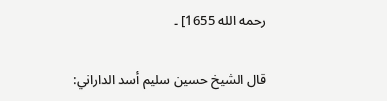رحمه الله 1655] ۔

قال الشيخ حسين سليم أسد الداراني: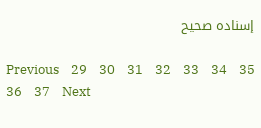إسناده صحيح

Previous    29    30    31    32    33    34    35    36    37    Next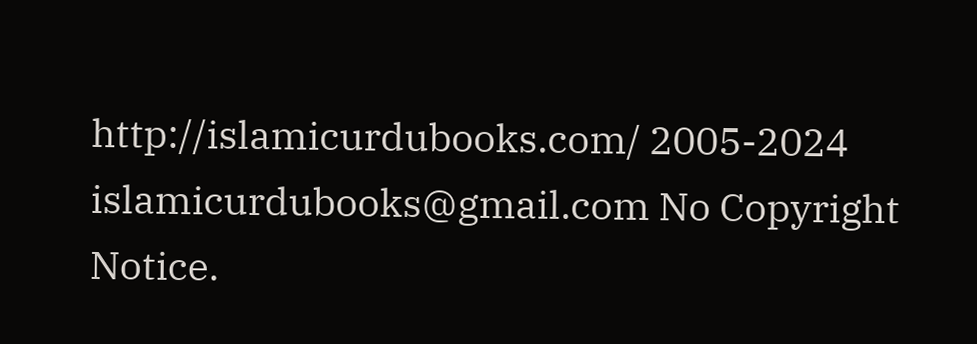http://islamicurdubooks.com/ 2005-2024 islamicurdubooks@gmail.com No Copyright Notice.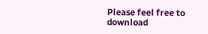Please feel free to download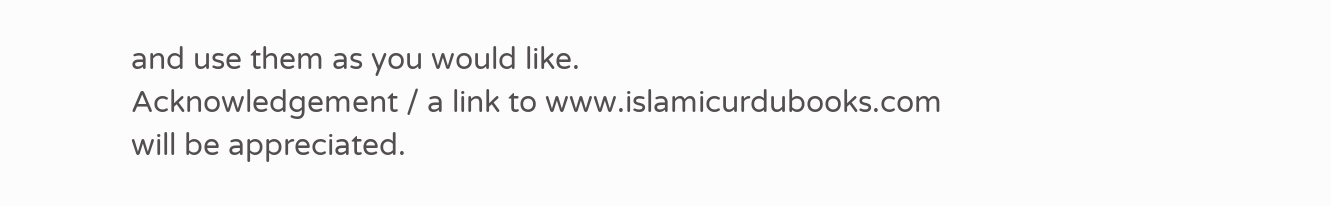and use them as you would like.
Acknowledgement / a link to www.islamicurdubooks.com will be appreciated.